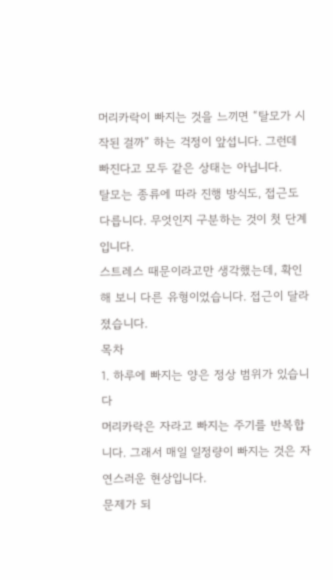머리카락이 빠지는 것을 느끼면 “탈모가 시작된 걸까” 하는 걱정이 앞섭니다. 그런데 빠진다고 모두 같은 상태는 아닙니다.
탈모는 종류에 따라 진행 방식도, 접근도 다릅니다. 무엇인지 구분하는 것이 첫 단계입니다.
스트레스 때문이라고만 생각했는데, 확인해 보니 다른 유형이었습니다. 접근이 달라졌습니다.
목차
1. 하루에 빠지는 양은 정상 범위가 있습니다
머리카락은 자라고 빠지는 주기를 반복합니다. 그래서 매일 일정량이 빠지는 것은 자연스러운 현상입니다.
문제가 되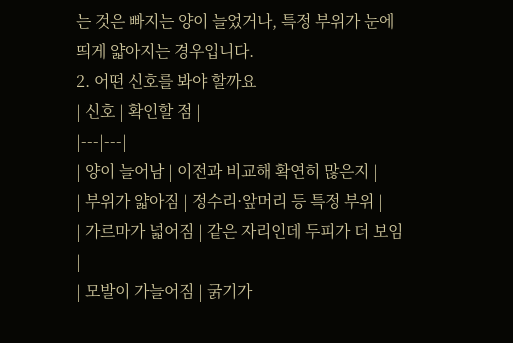는 것은 빠지는 양이 늘었거나, 특정 부위가 눈에 띄게 얇아지는 경우입니다.
2. 어떤 신호를 봐야 할까요
| 신호 | 확인할 점 |
|---|---|
| 양이 늘어남 | 이전과 비교해 확연히 많은지 |
| 부위가 얇아짐 | 정수리·앞머리 등 특정 부위 |
| 가르마가 넓어짐 | 같은 자리인데 두피가 더 보임 |
| 모발이 가늘어짐 | 굵기가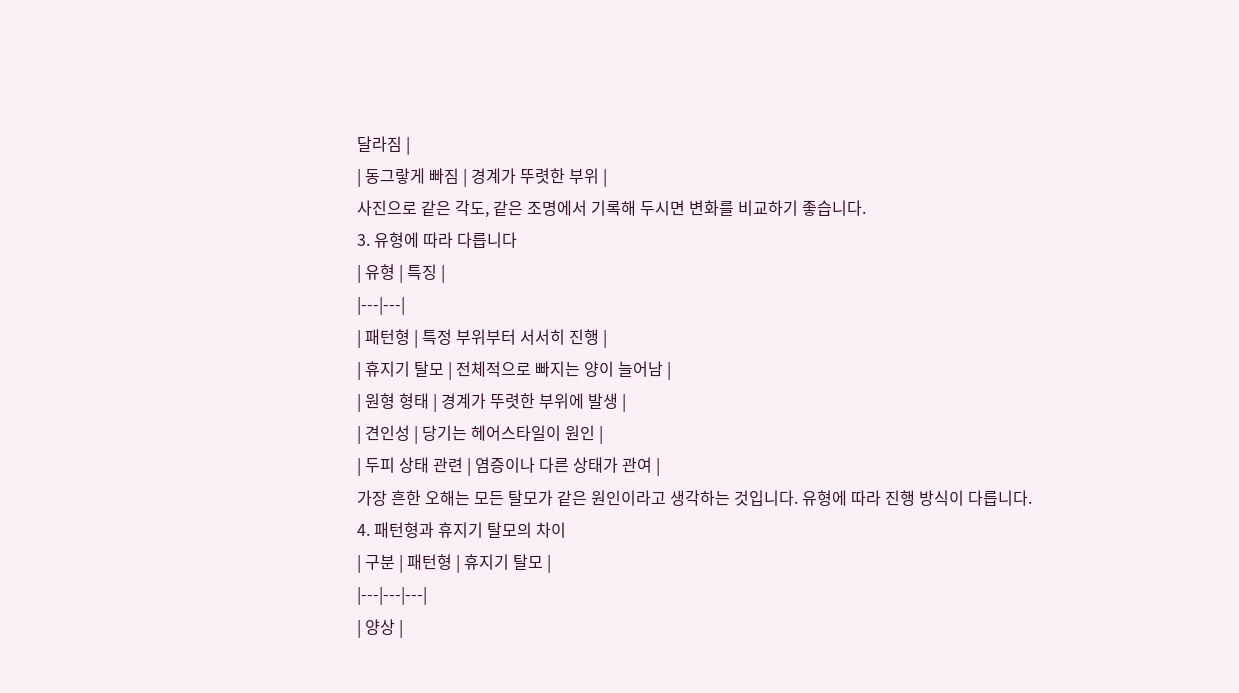달라짐 |
| 동그랗게 빠짐 | 경계가 뚜렷한 부위 |
사진으로 같은 각도, 같은 조명에서 기록해 두시면 변화를 비교하기 좋습니다.
3. 유형에 따라 다릅니다
| 유형 | 특징 |
|---|---|
| 패턴형 | 특정 부위부터 서서히 진행 |
| 휴지기 탈모 | 전체적으로 빠지는 양이 늘어남 |
| 원형 형태 | 경계가 뚜렷한 부위에 발생 |
| 견인성 | 당기는 헤어스타일이 원인 |
| 두피 상태 관련 | 염증이나 다른 상태가 관여 |
가장 흔한 오해는 모든 탈모가 같은 원인이라고 생각하는 것입니다. 유형에 따라 진행 방식이 다릅니다.
4. 패턴형과 휴지기 탈모의 차이
| 구분 | 패턴형 | 휴지기 탈모 |
|---|---|---|
| 양상 |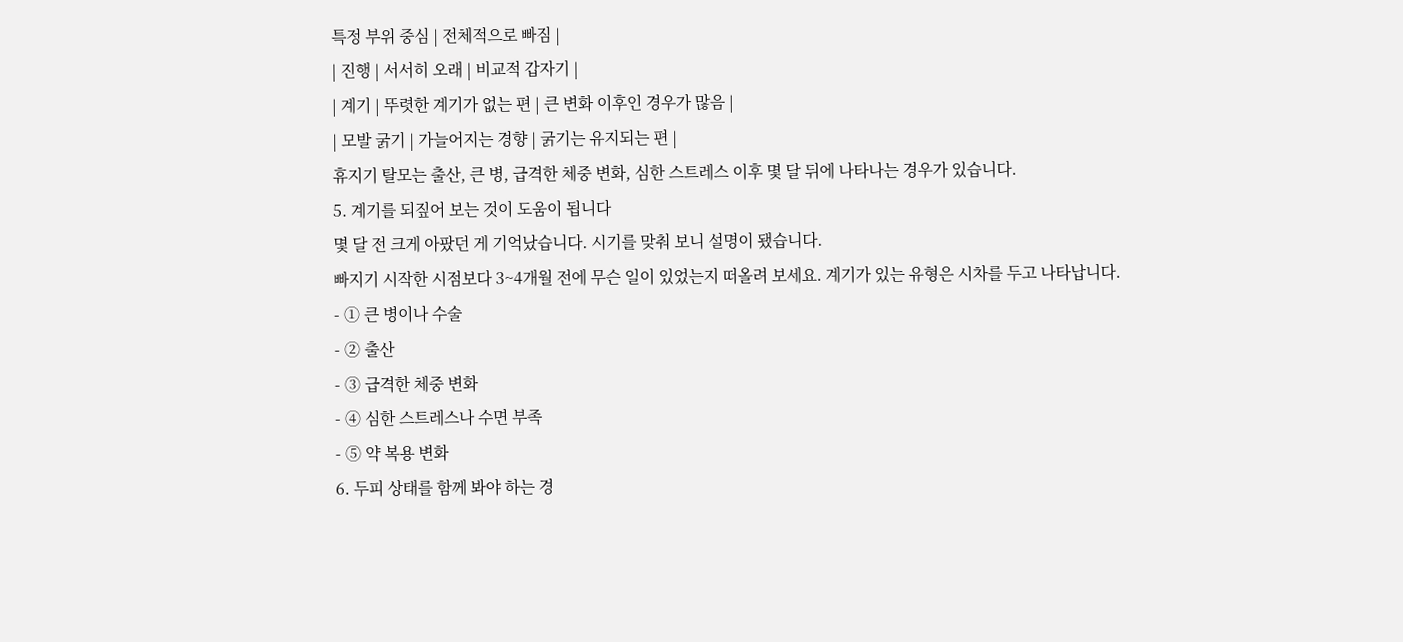특정 부위 중심 | 전체적으로 빠짐 |
| 진행 | 서서히 오래 | 비교적 갑자기 |
| 계기 | 뚜렷한 계기가 없는 편 | 큰 변화 이후인 경우가 많음 |
| 모발 굵기 | 가늘어지는 경향 | 굵기는 유지되는 편 |
휴지기 탈모는 출산, 큰 병, 급격한 체중 변화, 심한 스트레스 이후 몇 달 뒤에 나타나는 경우가 있습니다.
5. 계기를 되짚어 보는 것이 도움이 됩니다
몇 달 전 크게 아팠던 게 기억났습니다. 시기를 맞춰 보니 설명이 됐습니다.
빠지기 시작한 시점보다 3~4개월 전에 무슨 일이 있었는지 떠올려 보세요. 계기가 있는 유형은 시차를 두고 나타납니다.
- ① 큰 병이나 수술
- ② 출산
- ③ 급격한 체중 변화
- ④ 심한 스트레스나 수면 부족
- ⑤ 약 복용 변화
6. 두피 상태를 함께 봐야 하는 경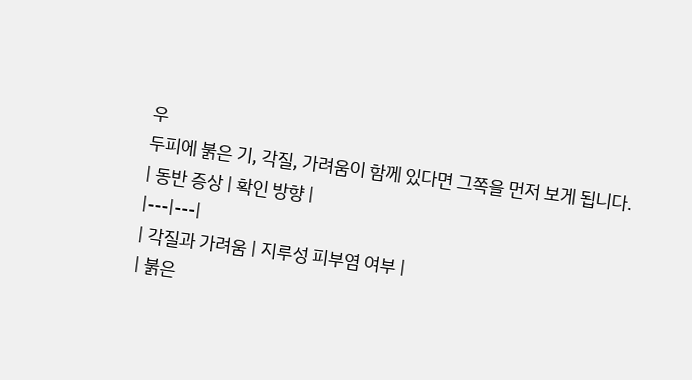우
두피에 붉은 기, 각질, 가려움이 함께 있다면 그쪽을 먼저 보게 됩니다.
| 동반 증상 | 확인 방향 |
|---|---|
| 각질과 가려움 | 지루성 피부염 여부 |
| 붉은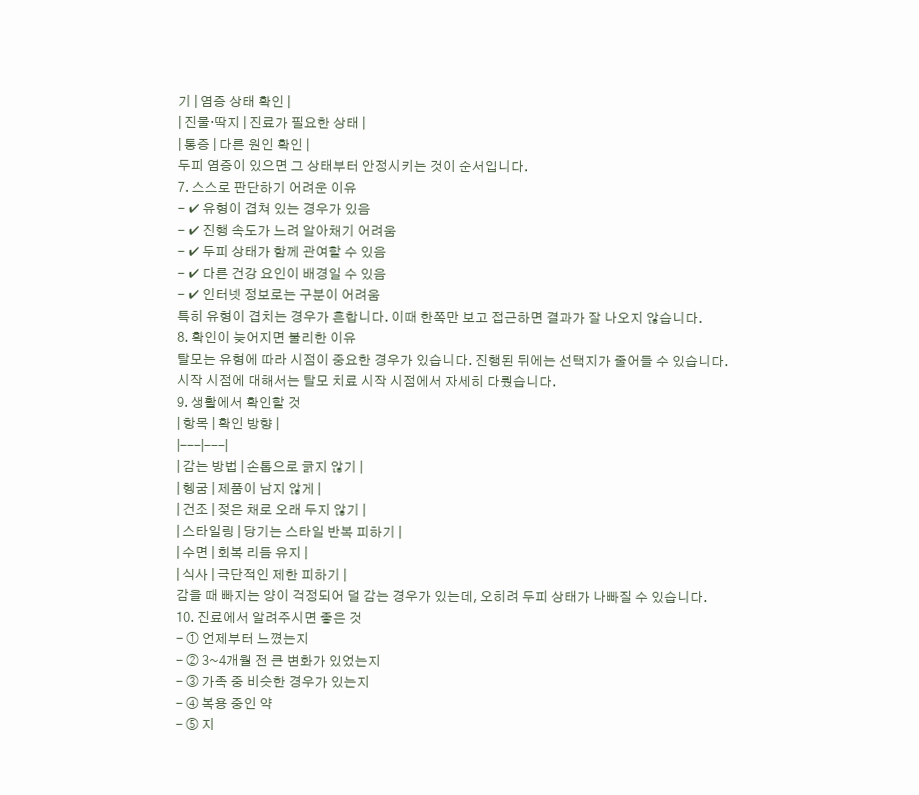기 | 염증 상태 확인 |
| 진물·딱지 | 진료가 필요한 상태 |
| 통증 | 다른 원인 확인 |
두피 염증이 있으면 그 상태부터 안정시키는 것이 순서입니다.
7. 스스로 판단하기 어려운 이유
- ✔ 유형이 겹쳐 있는 경우가 있음
- ✔ 진행 속도가 느려 알아채기 어려움
- ✔ 두피 상태가 함께 관여할 수 있음
- ✔ 다른 건강 요인이 배경일 수 있음
- ✔ 인터넷 정보로는 구분이 어려움
특히 유형이 겹치는 경우가 흔합니다. 이때 한쪽만 보고 접근하면 결과가 잘 나오지 않습니다.
8. 확인이 늦어지면 불리한 이유
탈모는 유형에 따라 시점이 중요한 경우가 있습니다. 진행된 뒤에는 선택지가 줄어들 수 있습니다.
시작 시점에 대해서는 탈모 치료 시작 시점에서 자세히 다뤘습니다.
9. 생활에서 확인할 것
| 항목 | 확인 방향 |
|---|---|
| 감는 방법 | 손톱으로 긁지 않기 |
| 헹굼 | 제품이 남지 않게 |
| 건조 | 젖은 채로 오래 두지 않기 |
| 스타일링 | 당기는 스타일 반복 피하기 |
| 수면 | 회복 리듬 유지 |
| 식사 | 극단적인 제한 피하기 |
감을 때 빠지는 양이 걱정되어 덜 감는 경우가 있는데, 오히려 두피 상태가 나빠질 수 있습니다.
10. 진료에서 알려주시면 좋은 것
- ① 언제부터 느꼈는지
- ② 3~4개월 전 큰 변화가 있었는지
- ③ 가족 중 비슷한 경우가 있는지
- ④ 복용 중인 약
- ⑤ 지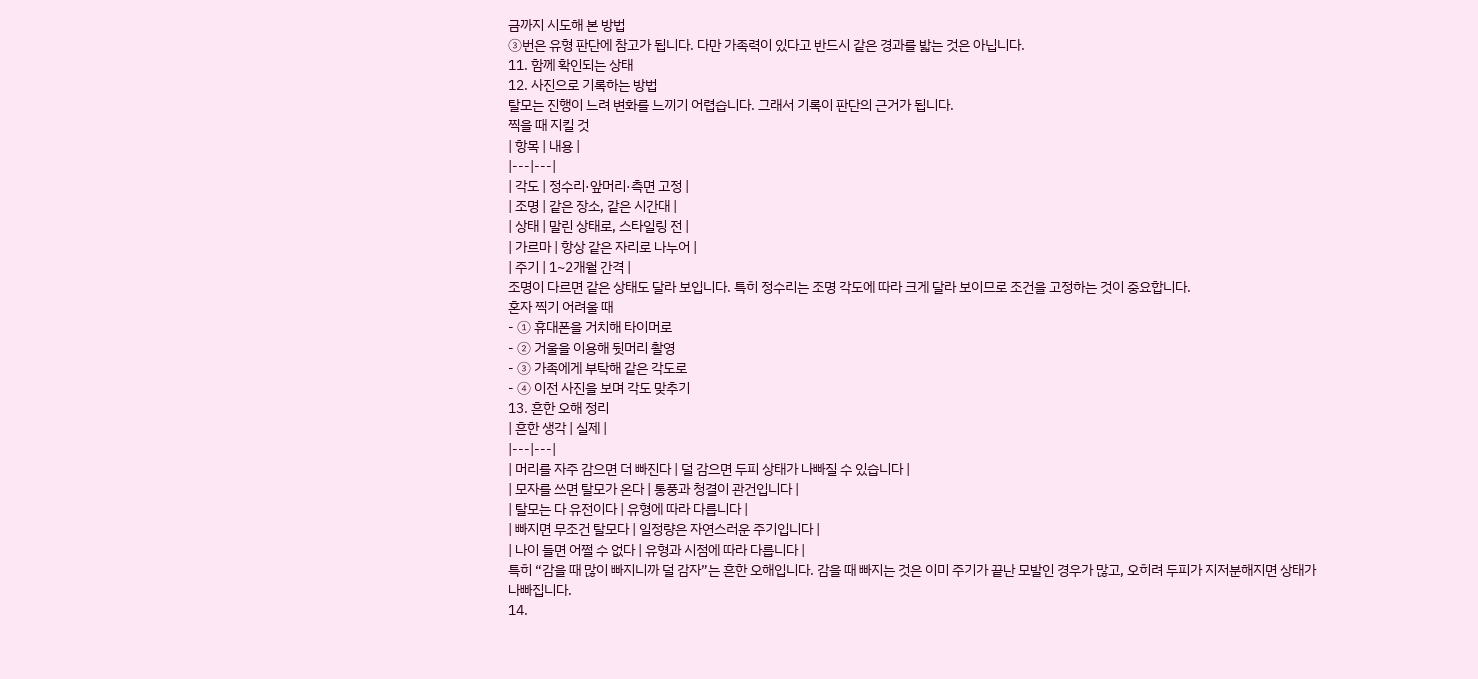금까지 시도해 본 방법
③번은 유형 판단에 참고가 됩니다. 다만 가족력이 있다고 반드시 같은 경과를 밟는 것은 아닙니다.
11. 함께 확인되는 상태
12. 사진으로 기록하는 방법
탈모는 진행이 느려 변화를 느끼기 어렵습니다. 그래서 기록이 판단의 근거가 됩니다.
찍을 때 지킬 것
| 항목 | 내용 |
|---|---|
| 각도 | 정수리·앞머리·측면 고정 |
| 조명 | 같은 장소, 같은 시간대 |
| 상태 | 말린 상태로, 스타일링 전 |
| 가르마 | 항상 같은 자리로 나누어 |
| 주기 | 1~2개월 간격 |
조명이 다르면 같은 상태도 달라 보입니다. 특히 정수리는 조명 각도에 따라 크게 달라 보이므로 조건을 고정하는 것이 중요합니다.
혼자 찍기 어려울 때
- ① 휴대폰을 거치해 타이머로
- ② 거울을 이용해 뒷머리 촬영
- ③ 가족에게 부탁해 같은 각도로
- ④ 이전 사진을 보며 각도 맞추기
13. 흔한 오해 정리
| 흔한 생각 | 실제 |
|---|---|
| 머리를 자주 감으면 더 빠진다 | 덜 감으면 두피 상태가 나빠질 수 있습니다 |
| 모자를 쓰면 탈모가 온다 | 통풍과 청결이 관건입니다 |
| 탈모는 다 유전이다 | 유형에 따라 다릅니다 |
| 빠지면 무조건 탈모다 | 일정량은 자연스러운 주기입니다 |
| 나이 들면 어쩔 수 없다 | 유형과 시점에 따라 다릅니다 |
특히 “감을 때 많이 빠지니까 덜 감자”는 흔한 오해입니다. 감을 때 빠지는 것은 이미 주기가 끝난 모발인 경우가 많고, 오히려 두피가 지저분해지면 상태가 나빠집니다.
14.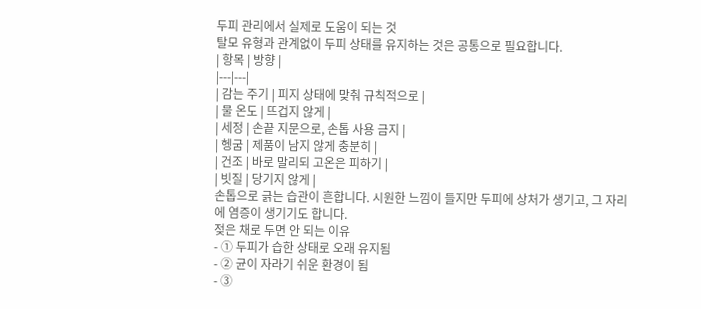두피 관리에서 실제로 도움이 되는 것
탈모 유형과 관계없이 두피 상태를 유지하는 것은 공통으로 필요합니다.
| 항목 | 방향 |
|---|---|
| 감는 주기 | 피지 상태에 맞춰 규칙적으로 |
| 물 온도 | 뜨겁지 않게 |
| 세정 | 손끝 지문으로, 손톱 사용 금지 |
| 헹굼 | 제품이 남지 않게 충분히 |
| 건조 | 바로 말리되 고온은 피하기 |
| 빗질 | 당기지 않게 |
손톱으로 긁는 습관이 흔합니다. 시원한 느낌이 들지만 두피에 상처가 생기고, 그 자리에 염증이 생기기도 합니다.
젖은 채로 두면 안 되는 이유
- ① 두피가 습한 상태로 오래 유지됨
- ② 균이 자라기 쉬운 환경이 됨
- ③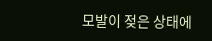모발이 젖은 상태에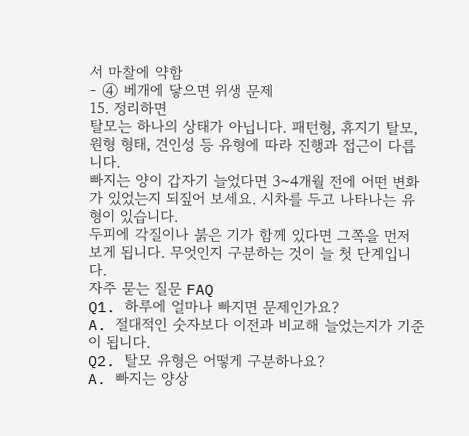서 마찰에 약함
- ④ 베개에 닿으면 위생 문제
15. 정리하면
탈모는 하나의 상태가 아닙니다. 패턴형, 휴지기 탈모, 원형 형태, 견인성 등 유형에 따라 진행과 접근이 다릅니다.
빠지는 양이 갑자기 늘었다면 3~4개월 전에 어떤 변화가 있었는지 되짚어 보세요. 시차를 두고 나타나는 유형이 있습니다.
두피에 각질이나 붉은 기가 함께 있다면 그쪽을 먼저 보게 됩니다. 무엇인지 구분하는 것이 늘 첫 단계입니다.
자주 묻는 질문 FAQ
Q1. 하루에 얼마나 빠지면 문제인가요?
A. 절대적인 숫자보다 이전과 비교해 늘었는지가 기준이 됩니다.
Q2. 탈모 유형은 어떻게 구분하나요?
A. 빠지는 양상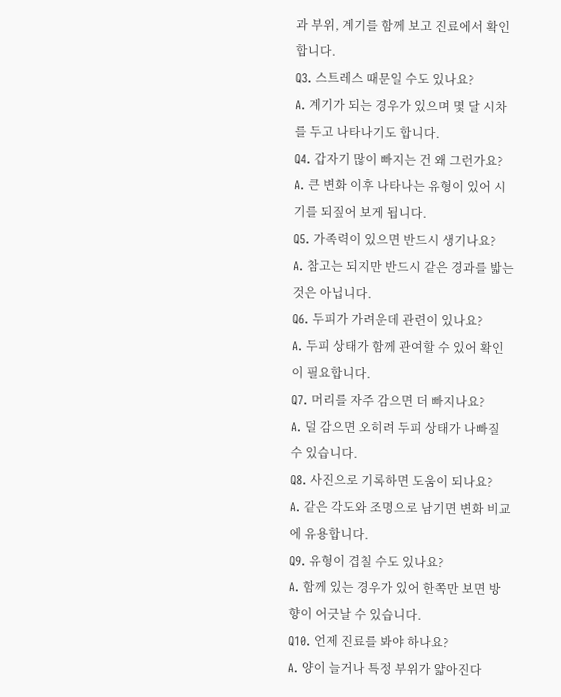과 부위, 계기를 함께 보고 진료에서 확인합니다.
Q3. 스트레스 때문일 수도 있나요?
A. 계기가 되는 경우가 있으며 몇 달 시차를 두고 나타나기도 합니다.
Q4. 갑자기 많이 빠지는 건 왜 그런가요?
A. 큰 변화 이후 나타나는 유형이 있어 시기를 되짚어 보게 됩니다.
Q5. 가족력이 있으면 반드시 생기나요?
A. 참고는 되지만 반드시 같은 경과를 밟는 것은 아닙니다.
Q6. 두피가 가려운데 관련이 있나요?
A. 두피 상태가 함께 관여할 수 있어 확인이 필요합니다.
Q7. 머리를 자주 감으면 더 빠지나요?
A. 덜 감으면 오히려 두피 상태가 나빠질 수 있습니다.
Q8. 사진으로 기록하면 도움이 되나요?
A. 같은 각도와 조명으로 남기면 변화 비교에 유용합니다.
Q9. 유형이 겹칠 수도 있나요?
A. 함께 있는 경우가 있어 한쪽만 보면 방향이 어긋날 수 있습니다.
Q10. 언제 진료를 봐야 하나요?
A. 양이 늘거나 특정 부위가 얇아진다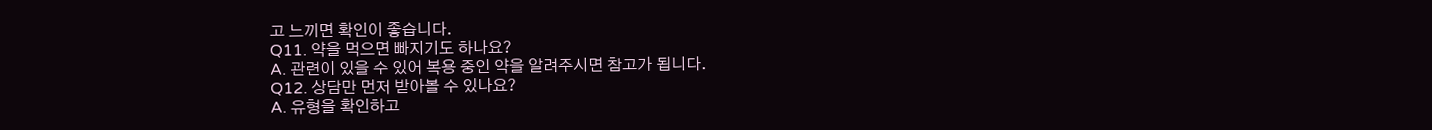고 느끼면 확인이 좋습니다.
Q11. 약을 먹으면 빠지기도 하나요?
A. 관련이 있을 수 있어 복용 중인 약을 알려주시면 참고가 됩니다.
Q12. 상담만 먼저 받아볼 수 있나요?
A. 유형을 확인하고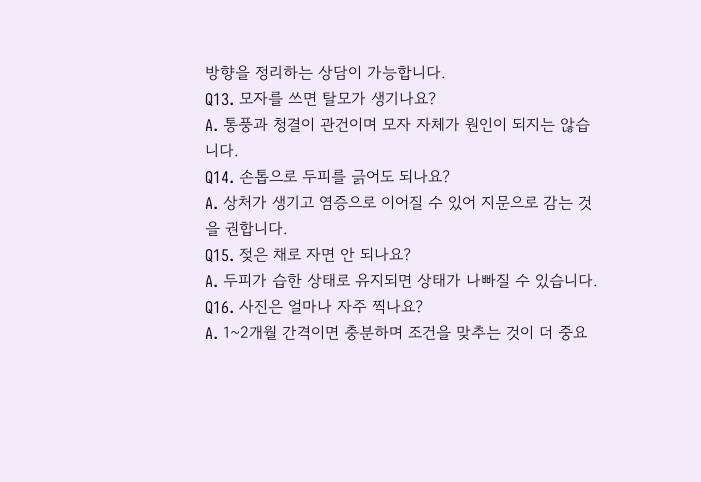방향을 정리하는 상담이 가능합니다.
Q13. 모자를 쓰면 탈모가 생기나요?
A. 통풍과 청결이 관건이며 모자 자체가 원인이 되지는 않습니다.
Q14. 손톱으로 두피를 긁어도 되나요?
A. 상처가 생기고 염증으로 이어질 수 있어 지문으로 감는 것을 권합니다.
Q15. 젖은 채로 자면 안 되나요?
A. 두피가 습한 상태로 유지되면 상태가 나빠질 수 있습니다.
Q16. 사진은 얼마나 자주 찍나요?
A. 1~2개월 간격이면 충분하며 조건을 맞추는 것이 더 중요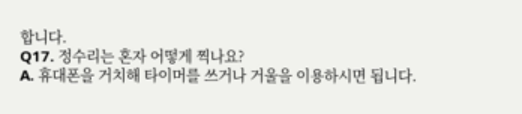합니다.
Q17. 정수리는 혼자 어떻게 찍나요?
A. 휴대폰을 거치해 타이머를 쓰거나 거울을 이용하시면 됩니다.